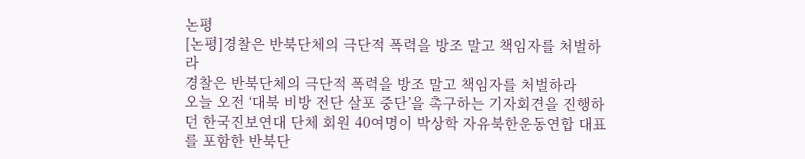논평
[논평]경찰은 반북단체의 극단적 폭력을 방조 말고 책임자를 처벌하라
경찰은 반북단체의 극단적 폭력을 방조 말고 책임자를 처벌하라
오늘 오전 ‘대북 비방 전단 살포 중단’을 촉구하는 기자회견을 진행하던 한국진보연대 단체 회원 40여명이 박상학 자유북한운동연합 대표를 포함한 반북단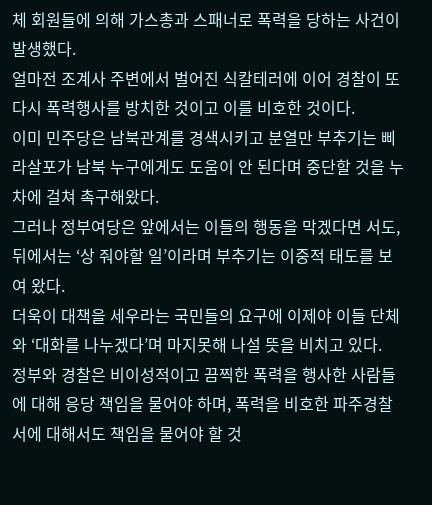체 회원들에 의해 가스총과 스패너로 폭력을 당하는 사건이 발생했다.
얼마전 조계사 주변에서 벌어진 식칼테러에 이어 경찰이 또다시 폭력행사를 방치한 것이고 이를 비호한 것이다.
이미 민주당은 남북관계를 경색시키고 분열만 부추기는 삐라살포가 남북 누구에게도 도움이 안 된다며 중단할 것을 누차에 걸쳐 촉구해왔다.
그러나 정부여당은 앞에서는 이들의 행동을 막겠다면 서도, 뒤에서는 ‘상 줘야할 일’이라며 부추기는 이중적 태도를 보여 왔다.
더욱이 대책을 세우라는 국민들의 요구에 이제야 이들 단체와 ‘대화를 나누겠다’며 마지못해 나설 뜻을 비치고 있다.
정부와 경찰은 비이성적이고 끔찍한 폭력을 행사한 사람들에 대해 응당 책임을 물어야 하며, 폭력을 비호한 파주경찰서에 대해서도 책임을 물어야 할 것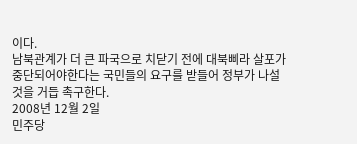이다.
남북관계가 더 큰 파국으로 치닫기 전에 대북삐라 살포가 중단되어야한다는 국민들의 요구를 받들어 정부가 나설 것을 거듭 촉구한다.
2008년 12월 2일
민주당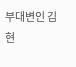부대변인 김 현